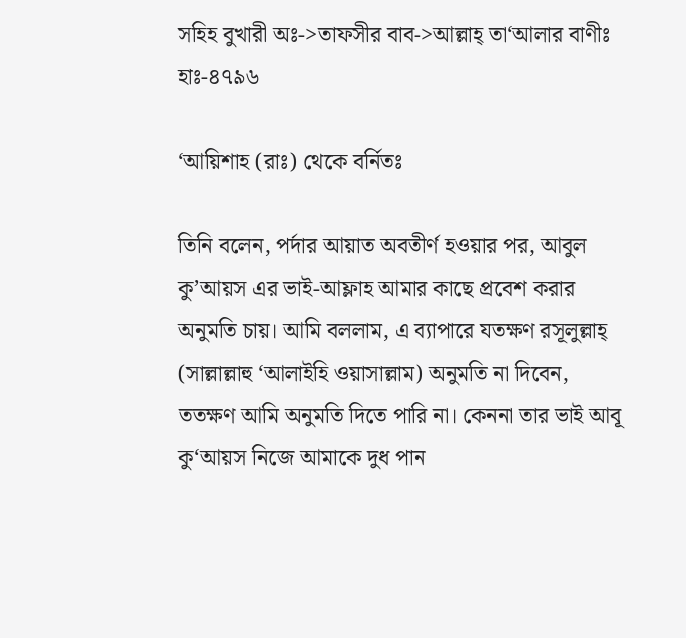সহিহ বুখারী অঃ->তাফসীর বাব->আল্লাহ্ তা‘আলার বাণীঃ হাঃ-৪৭৯৬

‘আয়িশাহ (রাঃ) থেকে বর্নিতঃ

তিনি বলেন, পর্দার আয়াত অবতীর্ণ হওয়ার পর, আবুল কু’আয়স এর ভাই-আফ্লাহ আমার কাছে প্রবেশ করার অনুমতি চায়। আমি বললাম, এ ব্যাপারে যতক্ষণ রসূলুল্লাহ্ (সাল্লাল্লাহু ‘আলাইহি ওয়াসাল্লাম) অনুমতি না দিবেন, ততক্ষণ আমি অনুমতি দিতে পারি না। কেননা তার ভাই আবূ কু‘আয়স নিজে আমাকে দুধ পান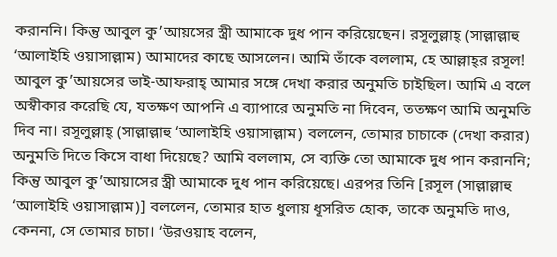করাননি। কিন্তু আবুল কু’আয়সের স্ত্রী আমাকে দুধ পান করিয়েছেন। রসূলুল্লাহ্ (সাল্লাল্লাহু ‘আলাইহি ওয়াসাল্লাম) আমাদের কাছে আসলেন। আমি তাঁকে বললাম, হে আল্লাহ্‌র রসূল! আবুল কু’আয়সের ভাই-আফরাহ্ আমার সঙ্গে দেখা করার অনুমতি চাইছিল। আমি এ বলে অস্বীকার করেছি যে, যতক্ষণ আপনি এ ব্যাপারে অনুমতি না দিবেন, ততক্ষণ আমি অনুমতি দিব না। রসূলুল্লাহ্ (সাল্লাল্লাহু ‘আলাইহি ওয়াসাল্লাম) বললেন, তোমার চাচাকে (দেখা করার) অনুমতি দিতে কিসে বাধা দিয়েছে? আমি বললাম, সে ব্যক্তি তো আমাকে দুধ পান করাননি; কিন্তু আবুল কু’আয়াসের স্ত্রী আমাকে দুধ পান করিয়েছে। এরপর তিনি [রসূল (সাল্লাল্লাহু ‘আলাইহি ওয়াসাল্লাম)] বললেন, তোমার হাত ধুলায় ধূসরিত হোক, তাকে অনুমতি দাও, কেননা, সে তোমার চাচা। ‘উরওয়াহ বলেন,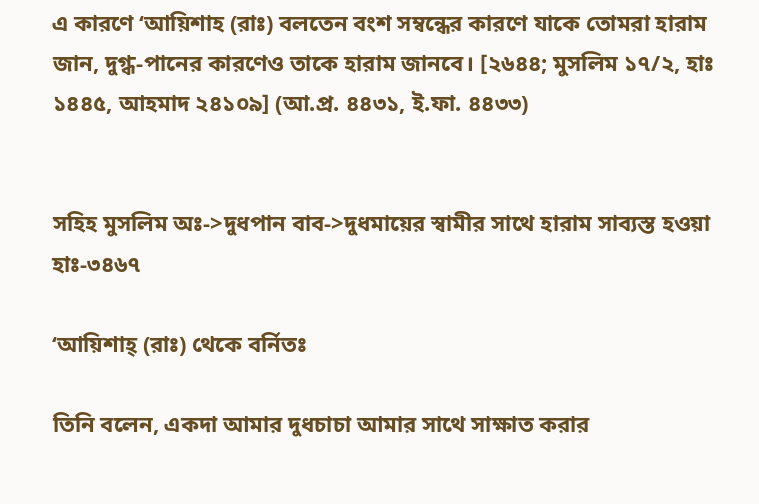এ কারণে ‘আয়িশাহ (রাঃ) বলতেন বংশ সম্বন্ধের কারণে যাকে তোমরা হারাম জান, দুগ্ধ-পানের কারণেও তাকে হারাম জানবে। [২৬৪৪; মুসলিম ১৭/২, হাঃ ১৪৪৫, আহমাদ ২৪১০৯] (আ.প্র. ৪৪৩১, ই.ফা. ৪৪৩৩)


সহিহ মুসলিম অঃ->দুধপান বাব->দুধমায়ের স্বামীর সাথে হারাম সাব্যস্ত হওয়া হাঃ-৩৪৬৭

‘আয়িশাহ্‌ (রাঃ) থেকে বর্নিতঃ

তিনি বলেন, একদা আমার দুধচাচা আমার সাথে সাক্ষাত করার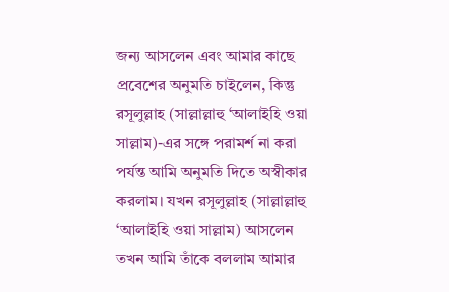জন্য আসলেন এবং আমার কাছে প্রবেশের অনুমতি চাইলেন, কিন্তু রসূলুল্লাহ (সাল্লাল্লাহু ‘আলাইহি ওয়া সাল্লাম)-এর সঙ্গে পরামর্শ না করা পর্যন্ত আমি অনুমতি দিতে অস্বীকার করলাম। যখন রসূলুল্লাহ (সাল্লাল্লাহু ‘আলাইহি ওয়া সাল্লাম) আসলেন তখন আমি তাঁকে বললাম আমার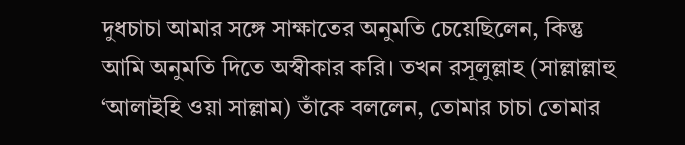দুধচাচা আমার সঙ্গে সাক্ষাতের অনুমতি চেয়েছিলেন, কিন্তু আমি অনুমতি দিতে অস্বীকার করি। তখন রসূলুল্লাহ (সাল্লাল্লাহু ‘আলাইহি ওয়া সাল্লাম) তাঁকে বললেন, তোমার চাচা তোমার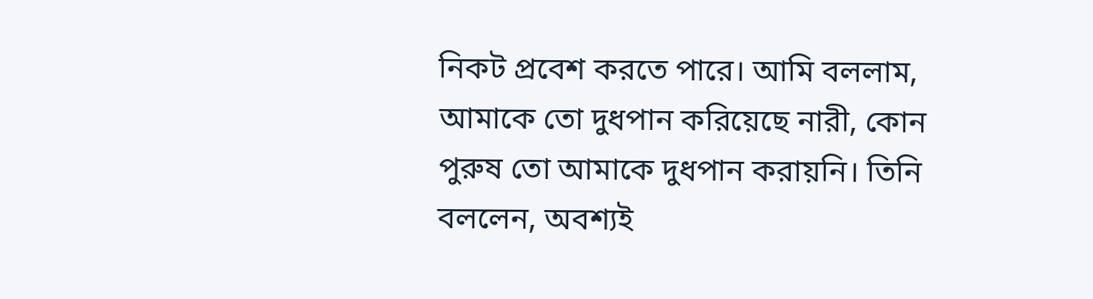নিকট প্রবেশ করতে পারে। আমি বললাম, আমাকে তো দুধপান করিয়েছে নারী, কোন পুরুষ তো আমাকে দুধপান করায়নি। তিনি বললেন, অবশ্যই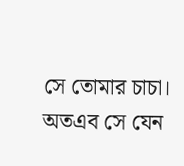সে তোমার চাচা। অতএব সে যেন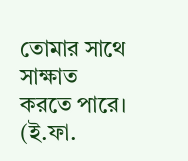তোমার সাথে সাক্ষাত করতে পারে। (ই.ফা.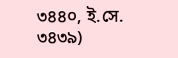৩৪৪০, ই.সে. ৩৪৩৯)